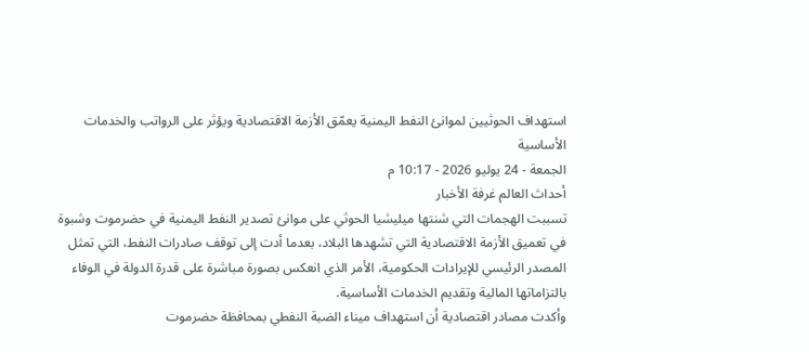استهداف الحوثيين لموانئ النفط اليمنية يعمّق الأزمة الاقتصادية ويؤثر على الرواتب والخدمات الأساسية
الجمعة - 24 يوليو 2026 - 10:17 م
أحداث العالم غرفة الأخبار
تسببت الهجمات التي شنتها ميليشيا الحوثي على موانئ تصدير النفط اليمنية في حضرموت وشبوة في تعميق الأزمة الاقتصادية التي تشهدها البلاد، بعدما أدت إلى توقف صادرات النفط، التي تمثل المصدر الرئيسي للإيرادات الحكومية، الأمر الذي انعكس بصورة مباشرة على قدرة الدولة في الوفاء بالتزاماتها المالية وتقديم الخدمات الأساسية.
وأكدت مصادر اقتصادية أن استهداف ميناء الضبة النفطي بمحافظة حضرموت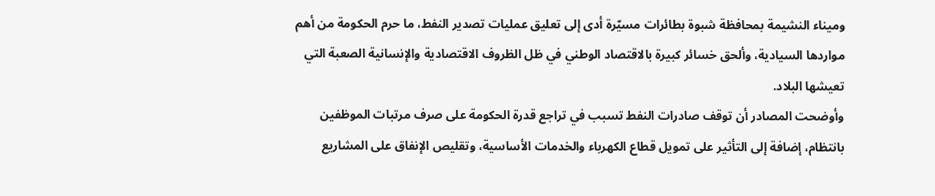وميناء النشيمة بمحافظة شبوة بطائرات مسيّرة أدى إلى تعليق عمليات تصدير النفط، ما حرم الحكومة من أهم مواردها السيادية، وألحق خسائر كبيرة بالاقتصاد الوطني في ظل الظروف الاقتصادية والإنسانية الصعبة التي تعيشها البلاد.
وأوضحت المصادر أن توقف صادرات النفط تسبب في تراجع قدرة الحكومة على صرف مرتبات الموظفين بانتظام، إضافة إلى التأثير على تمويل قطاع الكهرباء والخدمات الأساسية، وتقليص الإنفاق على المشاريع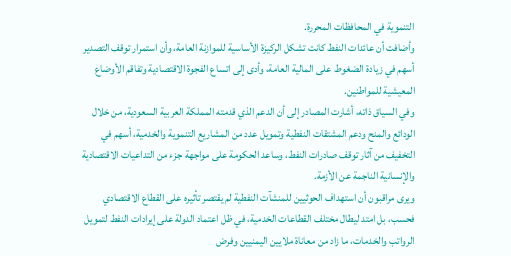التنموية في المحافظات المحررة.
وأضافت أن عائدات النفط كانت تشكل الركيزة الأساسية للموازنة العامة، وأن استمرار توقف التصدير أسهم في زيادة الضغوط على المالية العامة، وأدى إلى اتساع الفجوة الاقتصادية وتفاقم الأوضاع المعيشية للمواطنين.
وفي السياق ذاته، أشارت المصادر إلى أن الدعم الذي قدمته المملكة العربية السعودية، من خلال الودائع والمنح ودعم المشتقات النفطية وتمويل عدد من المشاريع التنموية والخدمية، أسهم في التخفيف من آثار توقف صادرات النفط، وساعد الحكومة على مواجهة جزء من التداعيات الاقتصادية والإنسانية الناجمة عن الأزمة.
ويرى مراقبون أن استهداف الحوثيين للمنشآت النفطية لم يقتصر تأثيره على القطاع الاقتصادي فحسب، بل امتد ليطال مختلف القطاعات الخدمية، في ظل اعتماد الدولة على إيرادات النفط لتمويل الرواتب والخدمات، ما زاد من معاناة ملايين اليمنيين وفرض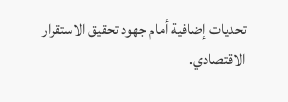تحديات إضافية أمام جهود تحقيق الاستقرار الاقتصادي.